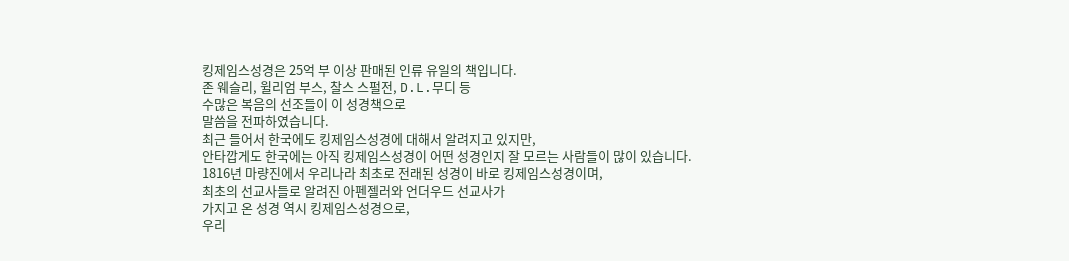킹제임스성경은 25억 부 이상 판매된 인류 유일의 책입니다.
존 웨슬리, 윌리엄 부스, 찰스 스펄전, D.L.무디 등
수많은 복음의 선조들이 이 성경책으로
말씀을 전파하였습니다.
최근 들어서 한국에도 킹제임스성경에 대해서 알려지고 있지만,
안타깝게도 한국에는 아직 킹제임스성경이 어떤 성경인지 잘 모르는 사람들이 많이 있습니다.
1816년 마량진에서 우리나라 최초로 전래된 성경이 바로 킹제임스성경이며,
최초의 선교사들로 알려진 아펜젤러와 언더우드 선교사가
가지고 온 성경 역시 킹제임스성경으로,
우리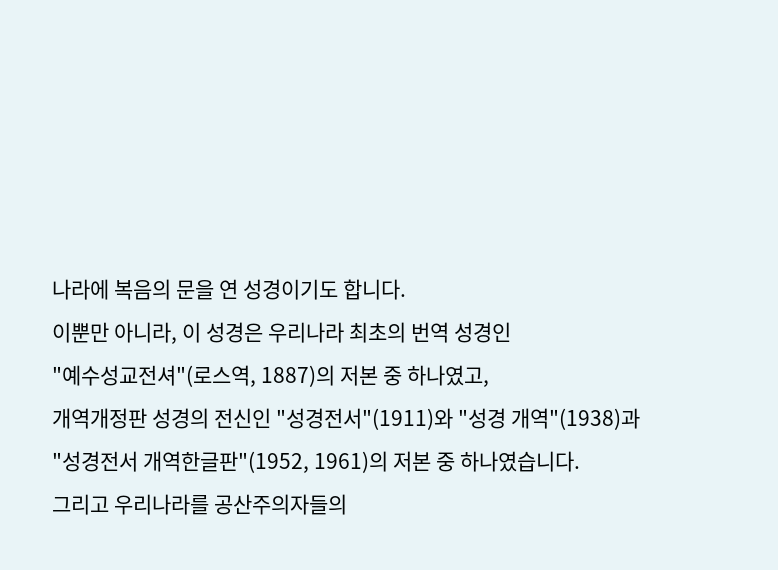나라에 복음의 문을 연 성경이기도 합니다.
이뿐만 아니라, 이 성경은 우리나라 최초의 번역 성경인
"예수성교전셔"(로스역, 1887)의 저본 중 하나였고,
개역개정판 성경의 전신인 "성경전서"(1911)와 "성경 개역"(1938)과
"성경전서 개역한글판"(1952, 1961)의 저본 중 하나였습니다.
그리고 우리나라를 공산주의자들의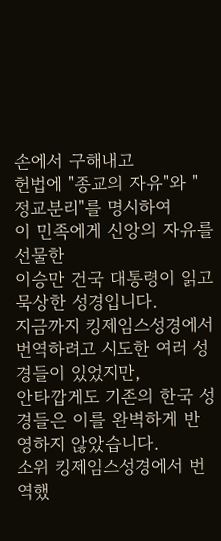손에서 구해내고
헌법에 "종교의 자유"와 "정교분리"를 명시하여
이 민족에게 신앙의 자유를 선물한
이승만 건국 대통령이 읽고 묵상한 성경입니다.
지금까지 킹제임스성경에서 번역하려고 시도한 여러 성경들이 있었지만,
안타깝게도 기존의 한국 성경들은 이를 완벽하게 반영하지 않았습니다.
소위 킹제임스성경에서 번역했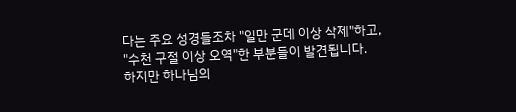다는 주요 성경들조차 "일만 군데 이상 삭제"하고,
"수천 구절 이상 오역"한 부분들이 발견됩니다.
하지만 하나님의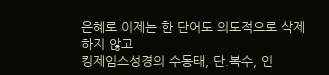은혜로 이제는 한 단어도 의도적으로 삭제하지 않고
킹제임스성경의 수동태, 단.복수, 인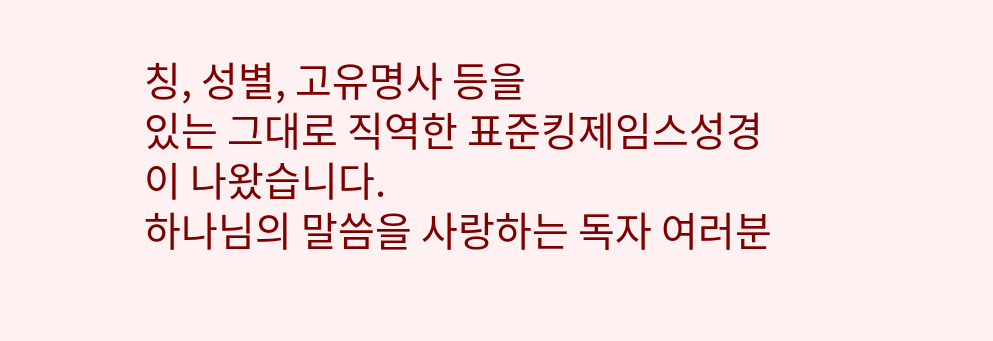칭, 성별, 고유명사 등을
있는 그대로 직역한 표준킹제임스성경이 나왔습니다.
하나님의 말씀을 사랑하는 독자 여러분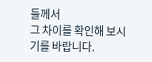들께서
그 차이를 확인해 보시기를 바랍니다.